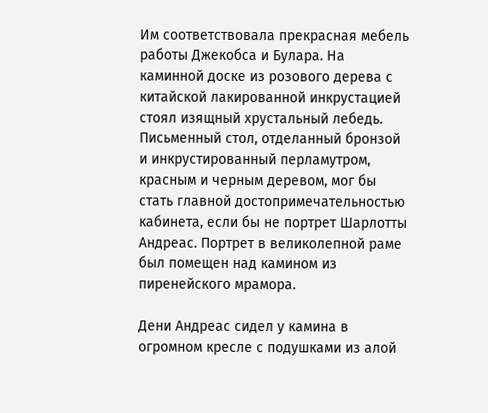Им соответствовала прекрасная мебель работы Джекобса и Булара. На каминной доске из розового дерева с китайской лакированной инкрустацией стоял изящный хрустальный лебедь. Письменный стол, отделанный бронзой и инкрустированный перламутром, красным и черным деревом, мог бы стать главной достопримечательностью кабинета, если бы не портрет Шарлотты Андреас. Портрет в великолепной раме был помещен над камином из пиренейского мрамора.

Дени Андреас сидел у камина в огромном кресле с подушками из алой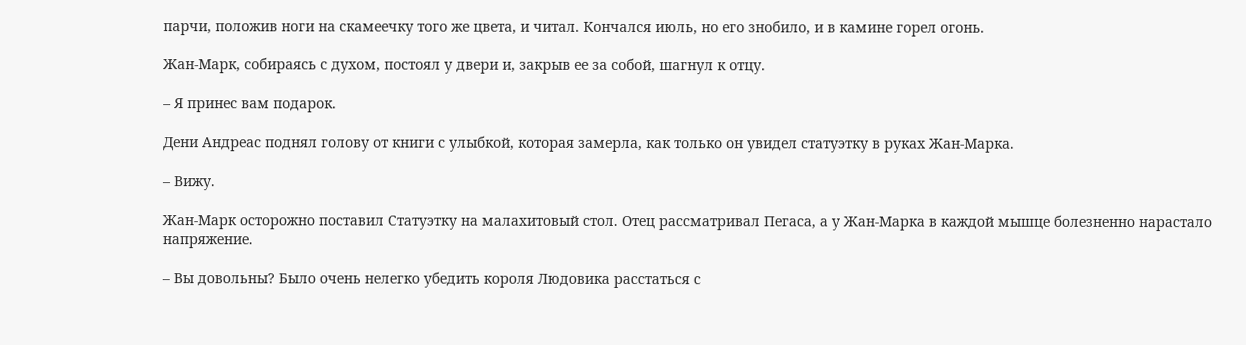парчи, положив ноги на скамеечку того же цвета, и читал. Кончался июль, но его знобило, и в камине горел огонь.

Жан-Марк, собираясь с духом, постоял у двери и, закрыв ее за собой, шагнул к отцу.

– Я принес вам подарок.

Дени Андреас поднял голову от книги с улыбкой, которая замерла, как только он увидел статуэтку в руках Жан-Марка.

– Вижу.

Жан-Марк осторожно поставил Статуэтку на малахитовый стол. Отец рассматривал Пегаса, а у Жан-Марка в каждой мышце болезненно нарастало напряжение.

– Вы довольны? Было очень нелегко убедить короля Людовика расстаться с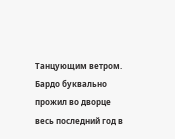Танцующим ветром. Бардо буквально прожил во дворце весь последний год в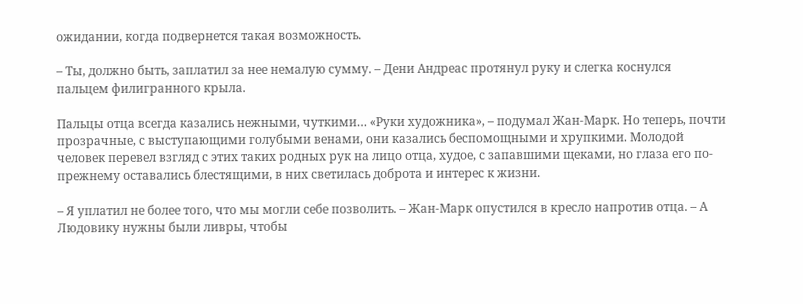ожидании, когда подвернется такая возможность.

– Ты, должно быть, заплатил за нее немалую сумму. – Дени Андреас протянул руку и слегка коснулся пальцем филигранного крыла.

Пальцы отца всегда казались нежными, чуткими… «Руки художника», – подумал Жан-Марк. Но теперь, почти прозрачные, с выступающими голубыми венами, они казались беспомощными и хрупкими. Молодой человек перевел взгляд с этих таких родных рук на лицо отца, худое, с запавшими щеками, но глаза его по-прежнему оставались блестящими, в них светилась доброта и интерес к жизни.

– Я уплатил не более того, что мы могли себе позволить. – Жан-Марк опустился в кресло напротив отца. – А Людовику нужны были ливры, чтобы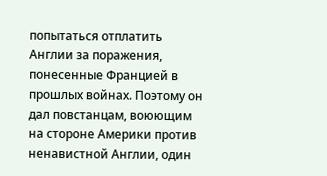попытаться отплатить Англии за поражения, понесенные Францией в прошлых войнах. Поэтому он дал повстанцам, воюющим на стороне Америки против ненавистной Англии, один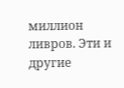миллион ливров. Эти и другие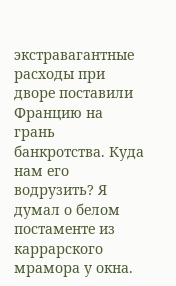экстравагантные расходы при дворе поставили Францию на грань банкротства. Куда нам его водрузить? Я думал о белом постаменте из каррарского мрамора у окна.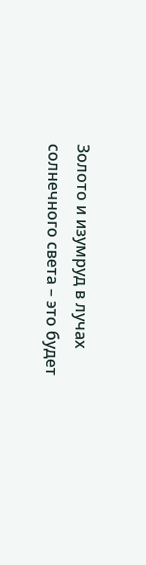Золото и изумруд в лучах солнечного света – это будет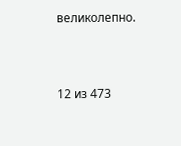великолепно.



12 из 473